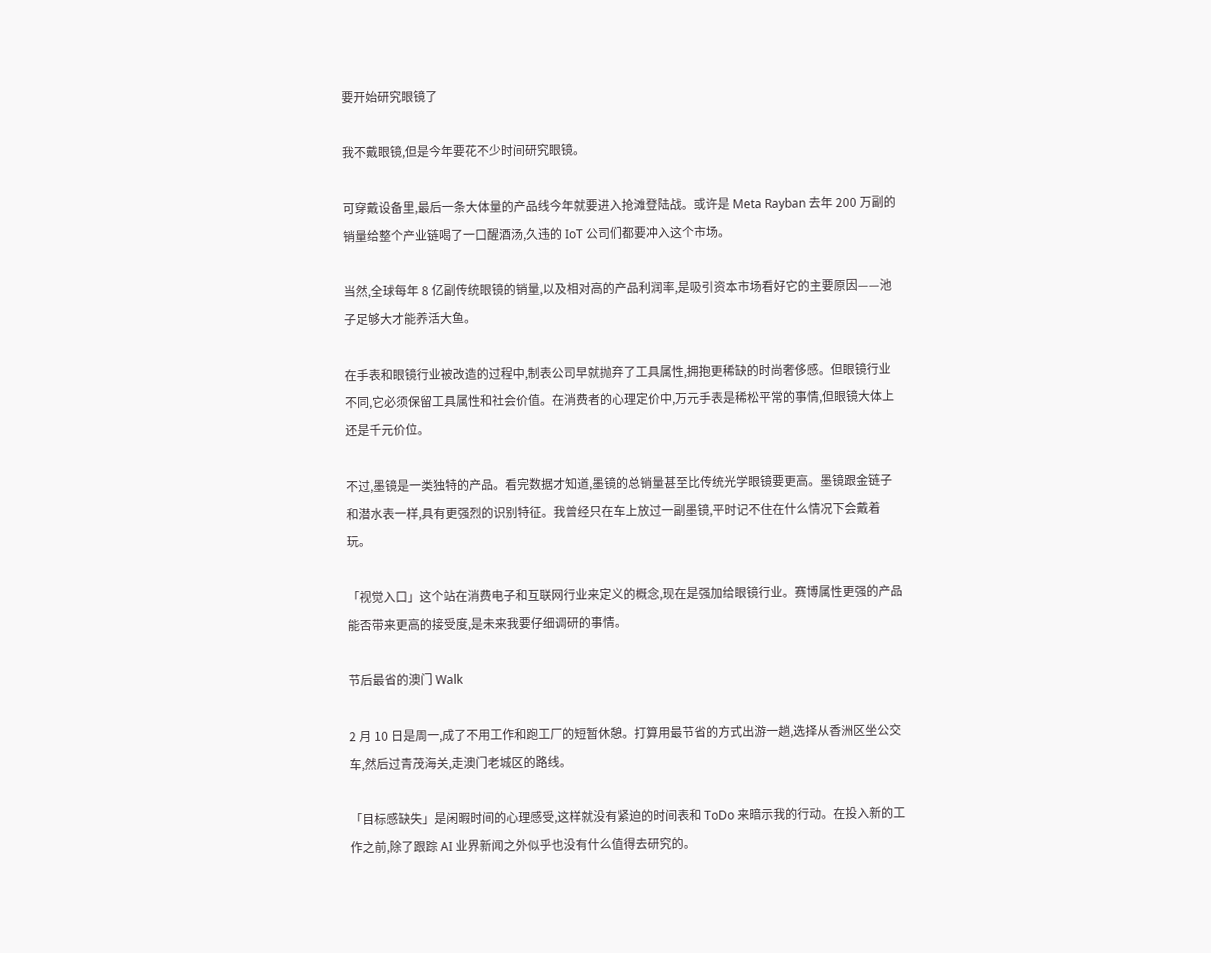要开始研究眼镜了

我不戴眼镜,但是今年要花不少时间研究眼镜。

可穿戴设备里,最后一条大体量的产品线今年就要进入抢滩登陆战。或许是 Meta Rayban 去年 200 万副的销量给整个产业链喝了一口醒酒汤,久违的 IoT 公司们都要冲入这个市场。

当然,全球每年 8 亿副传统眼镜的销量,以及相对高的产品利润率,是吸引资本市场看好它的主要原因——池子足够大才能养活大鱼。

在手表和眼镜行业被改造的过程中,制表公司早就抛弃了工具属性,拥抱更稀缺的时尚奢侈感。但眼镜行业不同,它必须保留工具属性和社会价值。在消费者的心理定价中,万元手表是稀松平常的事情,但眼镜大体上还是千元价位。

不过,墨镜是一类独特的产品。看完数据才知道,墨镜的总销量甚至比传统光学眼镜要更高。墨镜跟金链子和潜水表一样,具有更强烈的识别特征。我曾经只在车上放过一副墨镜,平时记不住在什么情况下会戴着玩。

「视觉入口」这个站在消费电子和互联网行业来定义的概念,现在是强加给眼镜行业。赛博属性更强的产品能否带来更高的接受度,是未来我要仔细调研的事情。

节后最省的澳门 Walk

2 月 10 日是周一,成了不用工作和跑工厂的短暂休憩。打算用最节省的方式出游一趟,选择从香洲区坐公交车,然后过青茂海关,走澳门老城区的路线。

「目标感缺失」是闲暇时间的心理感受,这样就没有紧迫的时间表和 ToDo 来暗示我的行动。在投入新的工作之前,除了跟踪 AI 业界新闻之外似乎也没有什么值得去研究的。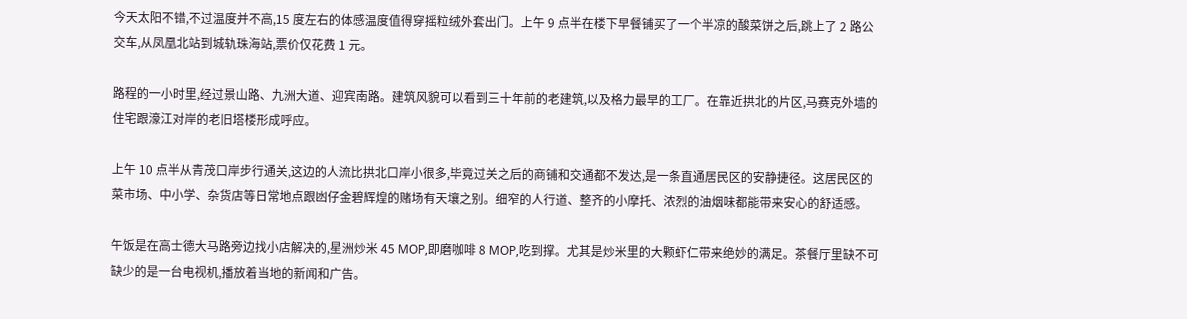今天太阳不错,不过温度并不高,15 度左右的体感温度值得穿摇粒绒外套出门。上午 9 点半在楼下早餐铺买了一个半凉的酸菜饼之后,跳上了 2 路公交车,从凤凰北站到城轨珠海站,票价仅花费 1 元。

路程的一小时里,经过景山路、九洲大道、迎宾南路。建筑风貌可以看到三十年前的老建筑,以及格力最早的工厂。在靠近拱北的片区,马赛克外墙的住宅跟濠江对岸的老旧塔楼形成呼应。

上午 10 点半从青茂口岸步行通关,这边的人流比拱北口岸小很多,毕竟过关之后的商铺和交通都不发达,是一条直通居民区的安静捷径。这居民区的菜市场、中小学、杂货店等日常地点跟凼仔金碧辉煌的赌场有天壤之别。细窄的人行道、整齐的小摩托、浓烈的油烟味都能带来安心的舒适感。

午饭是在高士德大马路旁边找小店解决的,星洲炒米 45 MOP,即磨咖啡 8 MOP,吃到撑。尤其是炒米里的大颗虾仁带来绝妙的满足。茶餐厅里缺不可缺少的是一台电视机,播放着当地的新闻和广告。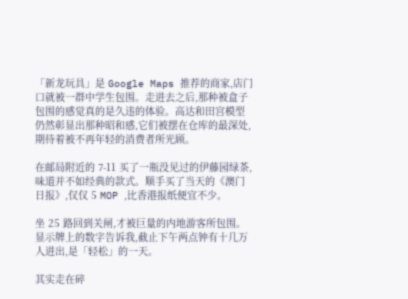「新龙玩具」是 Google Maps 推荐的商家,店门口就被一群中学生包围。走进去之后,那种被盒子包围的感觉真的是久违的体验。高达和田宫模型仍然彰显出那种昭和感,它们被摆在仓库的最深处,期待着被不再年轻的消费者所光顾。

在邮局附近的 7-11 买了一瓶没见过的伊藤园绿茶,味道并不如经典的款式。顺手买了当天的《澳门日报》,仅仅 5 MOP ,比香港报纸便宜不少。

坐 25 路回到关闸,才被巨量的内地游客所包围。显示牌上的数字告诉我,截止下午两点钟有十几万人进出,是「轻松」的一天。

其实走在碎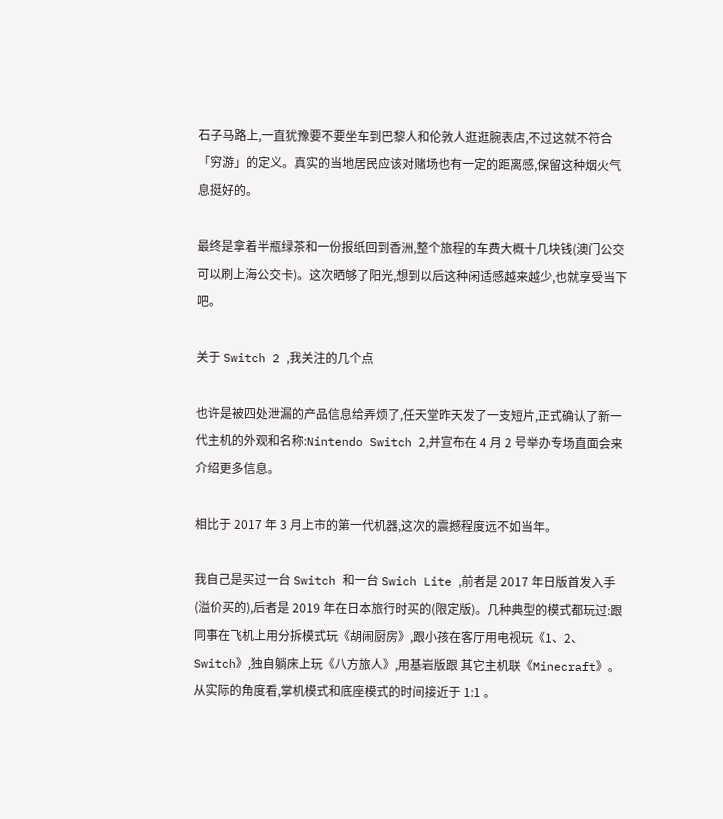石子马路上,一直犹豫要不要坐车到巴黎人和伦敦人逛逛腕表店,不过这就不符合「穷游」的定义。真实的当地居民应该对赌场也有一定的距离感,保留这种烟火气息挺好的。

最终是拿着半瓶绿茶和一份报纸回到香洲,整个旅程的车费大概十几块钱(澳门公交可以刷上海公交卡)。这次晒够了阳光,想到以后这种闲适感越来越少,也就享受当下吧。

关于 Switch 2 ,我关注的几个点

也许是被四处泄漏的产品信息给弄烦了,任天堂昨天发了一支短片,正式确认了新一代主机的外观和名称:Nintendo Switch 2,并宣布在 4 月 2 号举办专场直面会来介绍更多信息。

相比于 2017 年 3 月上市的第一代机器,这次的震撼程度远不如当年。

我自己是买过一台 Switch 和一台 Swich Lite ,前者是 2017 年日版首发入手(溢价买的),后者是 2019 年在日本旅行时买的(限定版)。几种典型的模式都玩过:跟同事在飞机上用分拆模式玩《胡闹厨房》,跟小孩在客厅用电视玩《1、2、Switch》,独自躺床上玩《八方旅人》,用基岩版跟 其它主机联《Minecraft》。从实际的角度看,掌机模式和底座模式的时间接近于 1:1 。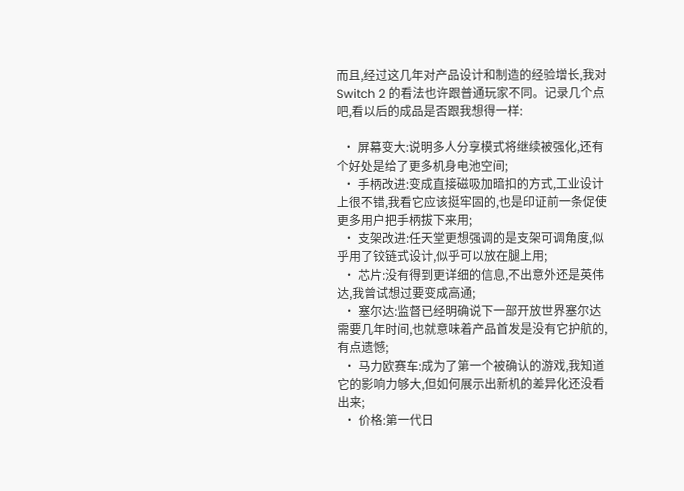而且,经过这几年对产品设计和制造的经验增长,我对 Switch 2 的看法也许跟普通玩家不同。记录几个点吧,看以后的成品是否跟我想得一样:

  • 屏幕变大:说明多人分享模式将继续被强化,还有个好处是给了更多机身电池空间;
  • 手柄改进:变成直接磁吸加暗扣的方式,工业设计上很不错,我看它应该挺牢固的,也是印证前一条促使更多用户把手柄拔下来用;
  • 支架改进:任天堂更想强调的是支架可调角度,似乎用了铰链式设计,似乎可以放在腿上用;
  • 芯片:没有得到更详细的信息,不出意外还是英伟达,我曾试想过要变成高通;
  • 塞尔达:监督已经明确说下一部开放世界塞尔达需要几年时间,也就意味着产品首发是没有它护航的,有点遗憾;
  • 马力欧赛车:成为了第一个被确认的游戏,我知道它的影响力够大,但如何展示出新机的差异化还没看出来;
  • 价格:第一代日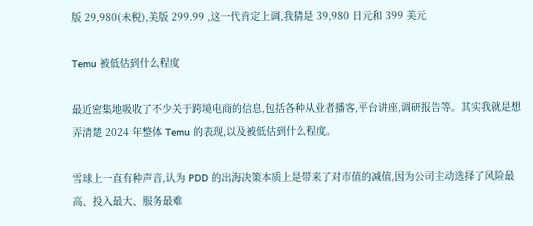版 29,980(未税),美版 299.99 ,这一代肯定上调,我猜是 39,980 日元和 399 美元

Temu 被低估到什么程度

最近密集地吸收了不少关于跨境电商的信息,包括各种从业者播客,平台讲座,调研报告等。其实我就是想弄清楚 2024 年整体 Temu 的表现,以及被低估到什么程度。

雪球上一直有种声音,认为 PDD 的出海决策本质上是带来了对市值的减值,因为公司主动选择了风险最高、投入最大、服务最难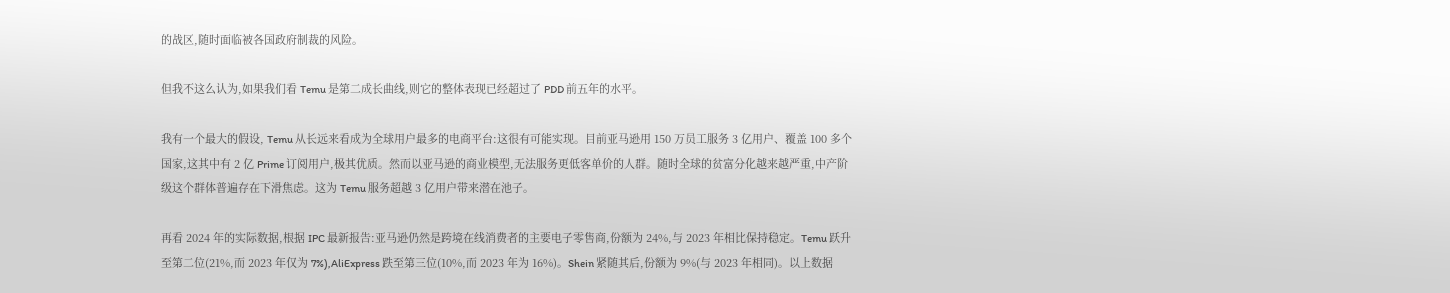的战区,随时面临被各国政府制裁的风险。

但我不这么认为,如果我们看 Temu 是第二成长曲线,则它的整体表现已经超过了 PDD 前五年的水平。

我有一个最大的假设, Temu 从长远来看成为全球用户最多的电商平台:这很有可能实现。目前亚马逊用 150 万员工服务 3 亿用户、覆盖 100 多个国家,这其中有 2 亿 Prime 订阅用户,极其优质。然而以亚马逊的商业模型,无法服务更低客单价的人群。随时全球的贫富分化越来越严重,中产阶级这个群体普遍存在下滑焦虑。这为 Temu 服务超越 3 亿用户带来潜在池子。

再看 2024 年的实际数据,根据 IPC 最新报告:亚马逊仍然是跨境在线消费者的主要电子零售商,份额为 24%,与 2023 年相比保持稳定。Temu 跃升至第二位(21%,而 2023 年仅为 7%),AliExpress 跌至第三位(10%,而 2023 年为 16%)。Shein 紧随其后,份额为 9%(与 2023 年相同)。以上数据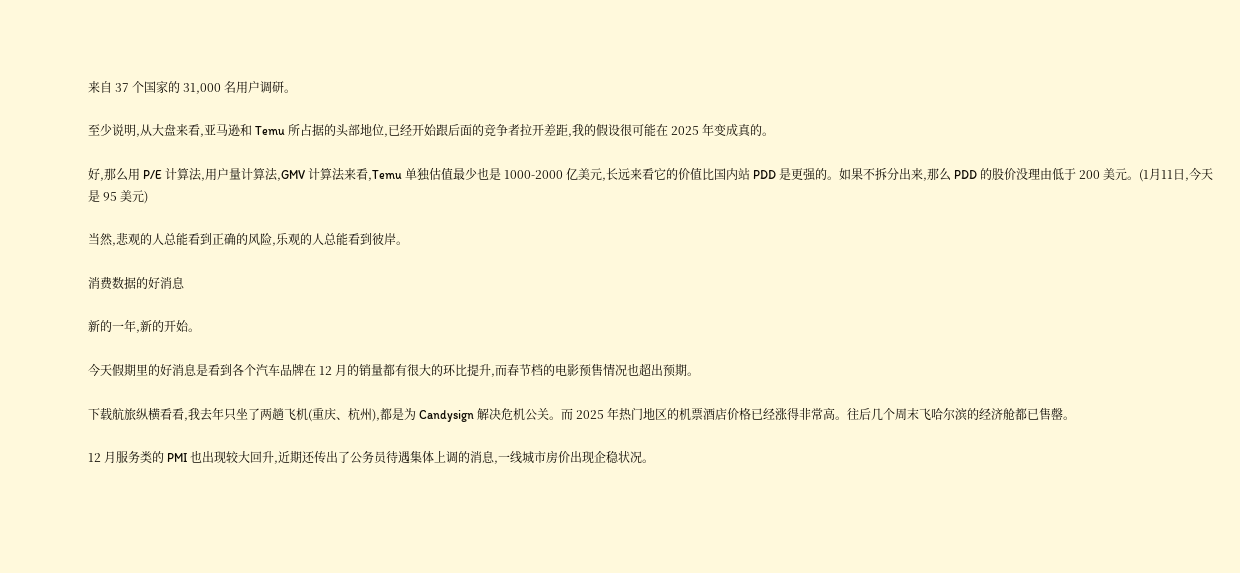来自 37 个国家的 31,000 名用户调研。

至少说明,从大盘来看,亚马逊和 Temu 所占据的头部地位,已经开始跟后面的竞争者拉开差距,我的假设很可能在 2025 年变成真的。

好,那么用 P/E 计算法,用户量计算法,GMV 计算法来看,Temu 单独估值最少也是 1000-2000 亿美元,长远来看它的价值比国内站 PDD 是更强的。如果不拆分出来,那么 PDD 的股价没理由低于 200 美元。(1月11日,今天是 95 美元)

当然,悲观的人总能看到正确的风险,乐观的人总能看到彼岸。

消费数据的好消息

新的一年,新的开始。

今天假期里的好消息是看到各个汽车品牌在 12 月的销量都有很大的环比提升,而春节档的电影预售情况也超出预期。

下载航旅纵横看看,我去年只坐了两趟飞机(重庆、杭州),都是为 Candysign 解决危机公关。而 2025 年热门地区的机票酒店价格已经涨得非常高。往后几个周末飞哈尔滨的经济舱都已售罄。

12 月服务类的 PMI 也出现较大回升,近期还传出了公务员待遇集体上调的消息,一线城市房价出现企稳状况。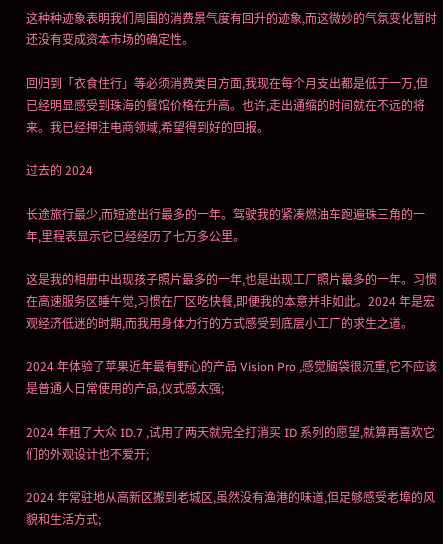这种种迹象表明我们周围的消费景气度有回升的迹象,而这微妙的气氛变化暂时还没有变成资本市场的确定性。

回归到「衣食住行」等必须消费类目方面,我现在每个月支出都是低于一万,但已经明显感受到珠海的餐馆价格在升高。也许,走出通缩的时间就在不远的将来。我已经押注电商领域,希望得到好的回报。

过去的 2024

长途旅行最少,而短途出行最多的一年。驾驶我的紧凑燃油车跑遍珠三角的一年,里程表显示它已经经历了七万多公里。

这是我的相册中出现孩子照片最多的一年,也是出现工厂照片最多的一年。习惯在高速服务区睡午觉,习惯在厂区吃快餐,即便我的本意并非如此。2024 年是宏观经济低迷的时期,而我用身体力行的方式感受到底层小工厂的求生之道。

2024 年体验了苹果近年最有野心的产品 Vision Pro ,感觉脑袋很沉重,它不应该是普通人日常使用的产品,仪式感太强;

2024 年租了大众 ID.7 ,试用了两天就完全打消买 ID 系列的愿望,就算再喜欢它们的外观设计也不爱开;

2024 年常驻地从高新区搬到老城区,虽然没有渔港的味道,但足够感受老埠的风貌和生活方式;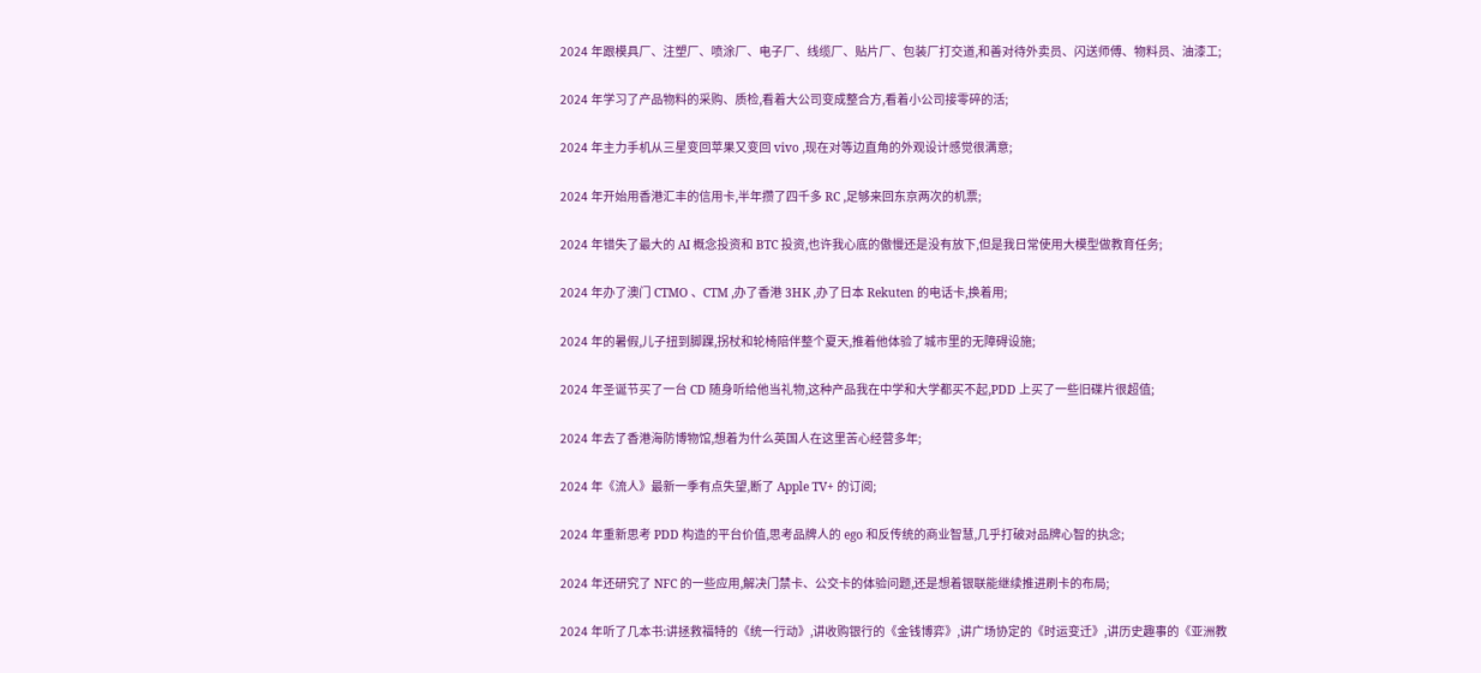2024 年跟模具厂、注塑厂、喷涂厂、电子厂、线缆厂、贴片厂、包装厂打交道,和善对待外卖员、闪送师傅、物料员、油漆工;

2024 年学习了产品物料的采购、质检,看着大公司变成整合方,看着小公司接零碎的活;

2024 年主力手机从三星变回苹果又变回 vivo ,现在对等边直角的外观设计感觉很满意;

2024 年开始用香港汇丰的信用卡,半年攒了四千多 RC ,足够来回东京两次的机票;

2024 年错失了最大的 AI 概念投资和 BTC 投资,也许我心底的傲慢还是没有放下,但是我日常使用大模型做教育任务;

2024 年办了澳门 CTMO 、CTM ,办了香港 3HK ,办了日本 Rekuten 的电话卡,换着用;

2024 年的暑假,儿子扭到脚踝,拐杖和轮椅陪伴整个夏天,推着他体验了城市里的无障碍设施;

2024 年圣诞节买了一台 CD 随身听给他当礼物,这种产品我在中学和大学都买不起,PDD 上买了一些旧碟片很超值;

2024 年去了香港海防博物馆,想着为什么英国人在这里苦心经营多年;

2024 年《流人》最新一季有点失望,断了 Apple TV+ 的订阅;

2024 年重新思考 PDD 构造的平台价值,思考品牌人的 ego 和反传统的商业智慧,几乎打破对品牌心智的执念;

2024 年还研究了 NFC 的一些应用,解决门禁卡、公交卡的体验问题,还是想着银联能继续推进刷卡的布局;

2024 年听了几本书:讲拯救福特的《统一行动》,讲收购银行的《金钱博弈》,讲广场协定的《时运变迁》,讲历史趣事的《亚洲教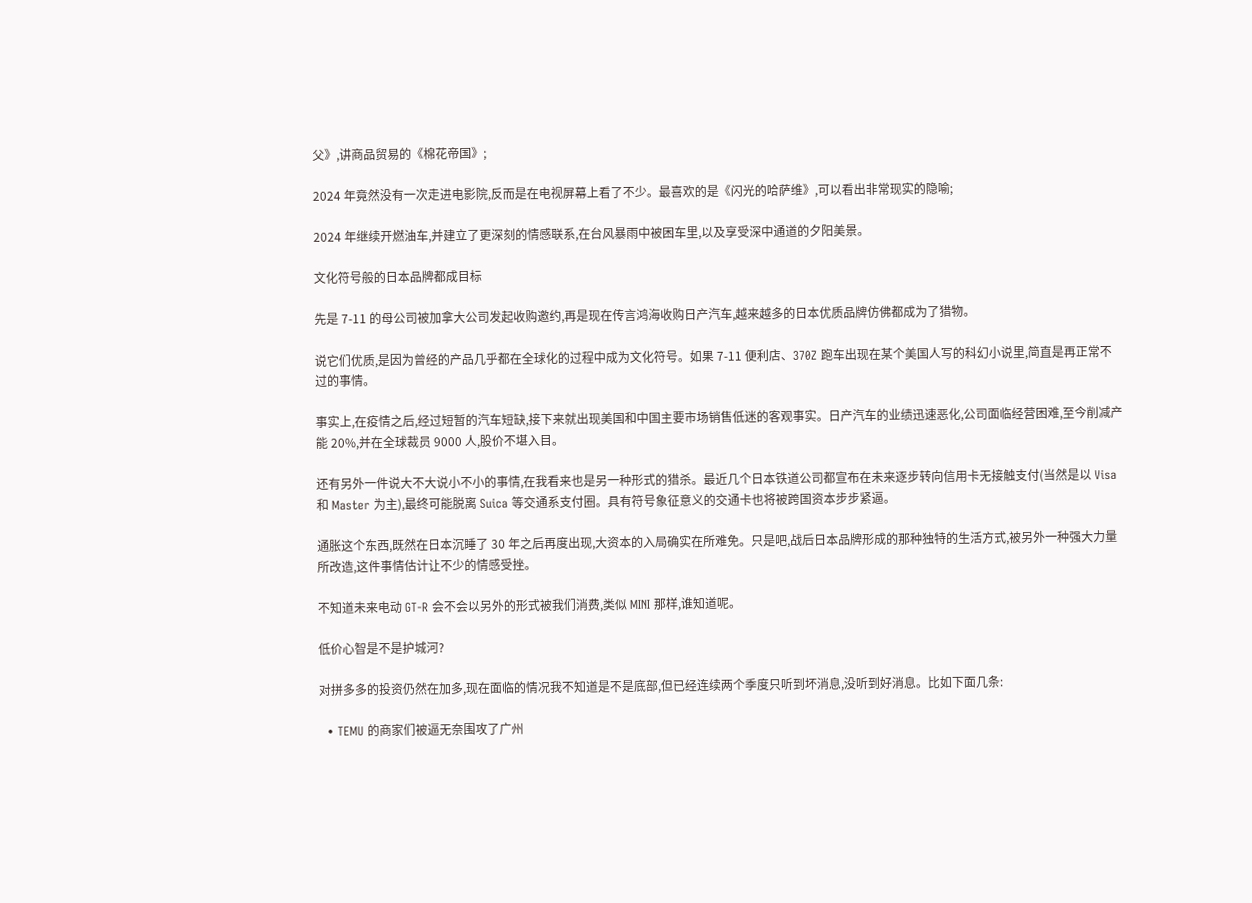父》,讲商品贸易的《棉花帝国》;

2024 年竟然没有一次走进电影院,反而是在电视屏幕上看了不少。最喜欢的是《闪光的哈萨维》,可以看出非常现实的隐喻;

2024 年继续开燃油车,并建立了更深刻的情感联系,在台风暴雨中被困车里,以及享受深中通道的夕阳美景。

文化符号般的日本品牌都成目标

先是 7-11 的母公司被加拿大公司发起收购邀约,再是现在传言鸿海收购日产汽车,越来越多的日本优质品牌仿佛都成为了猎物。

说它们优质,是因为曾经的产品几乎都在全球化的过程中成为文化符号。如果 7-11 便利店、370Z 跑车出现在某个美国人写的科幻小说里,简直是再正常不过的事情。

事实上,在疫情之后,经过短暂的汽车短缺,接下来就出现美国和中国主要市场销售低迷的客观事实。日产汽车的业绩迅速恶化,公司面临经营困难,至今削减产能 20%,并在全球裁员 9000 人,股价不堪入目。

还有另外一件说大不大说小不小的事情,在我看来也是另一种形式的猎杀。最近几个日本铁道公司都宣布在未来逐步转向信用卡无接触支付(当然是以 Visa 和 Master 为主),最终可能脱离 Suica 等交通系支付圈。具有符号象征意义的交通卡也将被跨国资本步步紧逼。

通胀这个东西,既然在日本沉睡了 30 年之后再度出现,大资本的入局确实在所难免。只是吧,战后日本品牌形成的那种独特的生活方式,被另外一种强大力量所改造,这件事情估计让不少的情感受挫。

不知道未来电动 GT-R 会不会以另外的形式被我们消费,类似 MINI 那样,谁知道呢。

低价心智是不是护城河?

对拼多多的投资仍然在加多,现在面临的情况我不知道是不是底部,但已经连续两个季度只听到坏消息,没听到好消息。比如下面几条:

  • TEMU 的商家们被逼无奈围攻了广州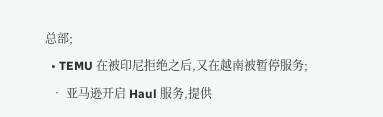总部;
  • TEMU 在被印尼拒绝之后,又在越南被暂停服务;
  • 亚马逊开启 Haul 服务,提供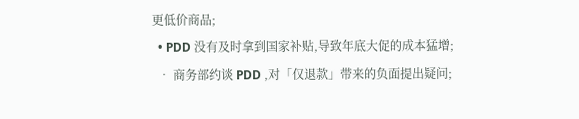更低价商品;
  • PDD 没有及时拿到国家补贴,导致年底大促的成本猛增;
  • 商务部约谈 PDD ,对「仅退款」带来的负面提出疑问;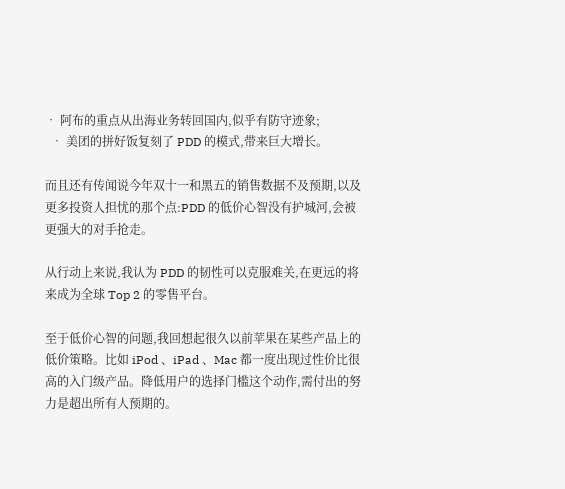• 阿布的重点从出海业务转回国内,似乎有防守迹象;
  • 美团的拼好饭复刻了 PDD 的模式,带来巨大增长。

而且还有传闻说今年双十一和黑五的销售数据不及预期,以及更多投资人担忧的那个点:PDD 的低价心智没有护城河,会被更强大的对手抢走。

从行动上来说,我认为 PDD 的韧性可以克服难关,在更远的将来成为全球 Top 2 的零售平台。

至于低价心智的问题,我回想起很久以前苹果在某些产品上的低价策略。比如 iPod 、iPad 、Mac 都一度出现过性价比很高的入门级产品。降低用户的选择门槛这个动作,需付出的努力是超出所有人预期的。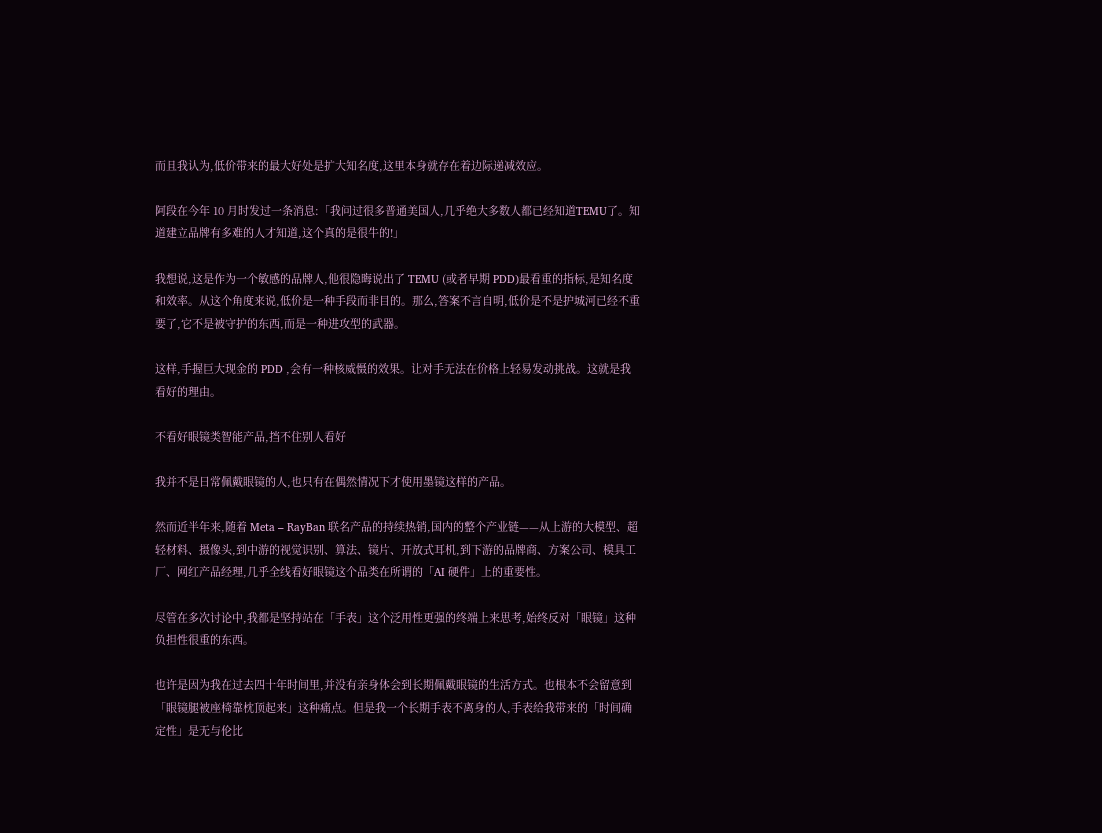而且我认为,低价带来的最大好处是扩大知名度,这里本身就存在着边际递减效应。

阿段在今年 10 月时发过一条消息:「我问过很多普通美国人,几乎绝大多数人都已经知道TEMU了。知道建立品牌有多难的人才知道,这个真的是很牛的!」

我想说,这是作为一个敏感的品牌人,他很隐晦说出了 TEMU (或者早期 PDD)最看重的指标,是知名度和效率。从这个角度来说,低价是一种手段而非目的。那么,答案不言自明,低价是不是护城河已经不重要了,它不是被守护的东西,而是一种进攻型的武器。

这样,手握巨大现金的 PDD ,会有一种核威慑的效果。让对手无法在价格上轻易发动挑战。这就是我看好的理由。

不看好眼镜类智能产品,挡不住别人看好

我并不是日常佩戴眼镜的人,也只有在偶然情况下才使用墨镜这样的产品。

然而近半年来,随着 Meta – RayBan 联名产品的持续热销,国内的整个产业链——从上游的大模型、超轻材料、摄像头,到中游的视觉识别、算法、镜片、开放式耳机,到下游的品牌商、方案公司、模具工厂、网红产品经理,几乎全线看好眼镜这个品类在所谓的「AI 硬件」上的重要性。

尽管在多次讨论中,我都是坚持站在「手表」这个泛用性更强的终端上来思考,始终反对「眼镜」这种负担性很重的东西。

也许是因为我在过去四十年时间里,并没有亲身体会到长期佩戴眼镜的生活方式。也根本不会留意到「眼镜腿被座椅靠枕顶起来」这种痛点。但是我一个长期手表不离身的人,手表给我带来的「时间确定性」是无与伦比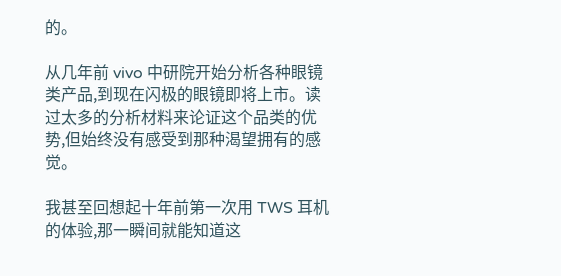的。

从几年前 vivo 中研院开始分析各种眼镜类产品,到现在闪极的眼镜即将上市。读过太多的分析材料来论证这个品类的优势,但始终没有感受到那种渴望拥有的感觉。

我甚至回想起十年前第一次用 TWS 耳机的体验,那一瞬间就能知道这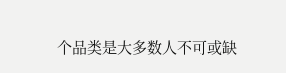个品类是大多数人不可或缺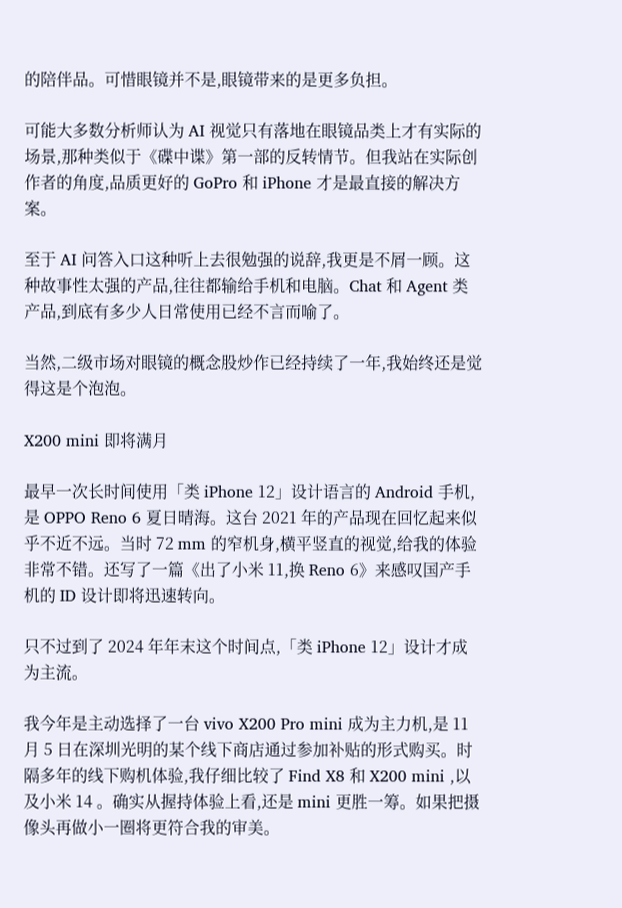的陪伴品。可惜眼镜并不是,眼镜带来的是更多负担。

可能大多数分析师认为 AI 视觉只有落地在眼镜品类上才有实际的场景,那种类似于《碟中谍》第一部的反转情节。但我站在实际创作者的角度,品质更好的 GoPro 和 iPhone 才是最直接的解决方案。

至于 AI 问答入口这种听上去很勉强的说辞,我更是不屑一顾。这种故事性太强的产品,往往都输给手机和电脑。Chat 和 Agent 类产品,到底有多少人日常使用已经不言而喻了。

当然,二级市场对眼镜的概念股炒作已经持续了一年,我始终还是觉得这是个泡泡。

X200 mini 即将满月

最早一次长时间使用「类 iPhone 12」设计语言的 Android 手机,是 OPPO Reno 6 夏日晴海。这台 2021 年的产品现在回忆起来似乎不近不远。当时 72 mm 的窄机身,横平竖直的视觉,给我的体验非常不错。还写了一篇《出了小米 11,换 Reno 6》来感叹国产手机的 ID 设计即将迅速转向。

只不过到了 2024 年年末这个时间点,「类 iPhone 12」设计才成为主流。

我今年是主动选择了一台 vivo X200 Pro mini 成为主力机,是 11 月 5 日在深圳光明的某个线下商店通过参加补贴的形式购买。时隔多年的线下购机体验,我仔细比较了 Find X8 和 X200 mini ,以及小米 14 。确实从握持体验上看,还是 mini 更胜一筹。如果把摄像头再做小一圈将更符合我的审美。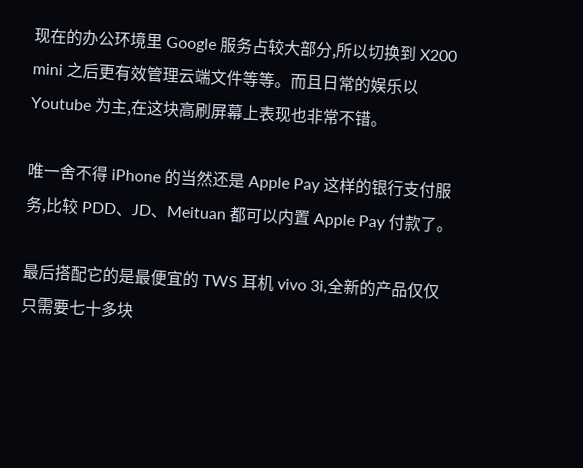现在的办公环境里 Google 服务占较大部分,所以切换到 X200 mini 之后更有效管理云端文件等等。而且日常的娱乐以 Youtube 为主,在这块高刷屏幕上表现也非常不错。

唯一舍不得 iPhone 的当然还是 Apple Pay 这样的银行支付服务,比较 PDD、JD、Meituan 都可以内置 Apple Pay 付款了。

最后搭配它的是最便宜的 TWS 耳机 vivo 3i,全新的产品仅仅只需要七十多块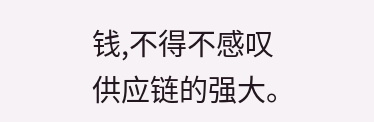钱,不得不感叹供应链的强大。